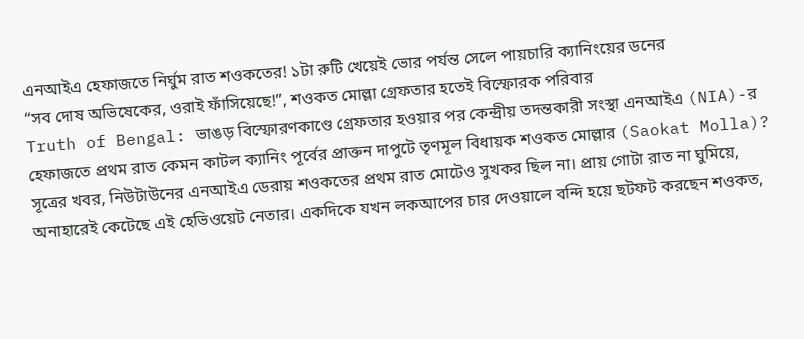এনআইএ হেফাজতে নির্ঘুম রাত শওকতের! ১টা রুটি খেয়েই ভোর পর্যন্ত সেলে পায়চারি ক্যানিংয়ের ডনের
“সব দোষ অভিষেকের, ওরাই ফাঁসিয়েছে!”, শওকত মোল্লা গ্রেফতার হতেই বিস্ফোরক পরিবার
Truth of Bengal: ভাঙড় বিস্ফোরণকাণ্ডে গ্রেফতার হওয়ার পর কেন্দ্রীয় তদন্তকারী সংস্থা এনআইএ (NIA)-র হেফাজতে প্রথম রাত কেমন কাটল ক্যানিং পূর্বের প্রাক্তন দাপুটে তৃণমূল বিধায়ক শওকত মোল্লার (Saokat Molla)? সূত্রের খবর, নিউটাউনের এনআইএ ডেরায় শওকতের প্রথম রাত মোটেও সুখকর ছিল না। প্রায় গোটা রাত না ঘুমিয়ে, অনাহারেই কেটেছে এই হেভিওয়েট নেতার। একদিকে যখন লকআপের চার দেওয়ালে বন্দি হয়ে ছটফট করছেন শওকত,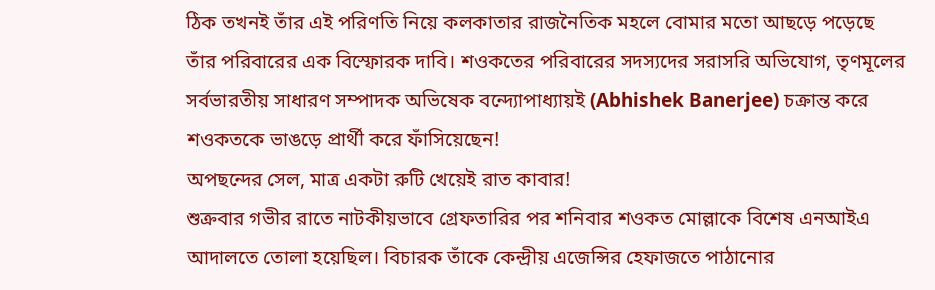ঠিক তখনই তাঁর এই পরিণতি নিয়ে কলকাতার রাজনৈতিক মহলে বোমার মতো আছড়ে পড়েছে তাঁর পরিবারের এক বিস্ফোরক দাবি। শওকতের পরিবারের সদস্যদের সরাসরি অভিযোগ, তৃণমূলের সর্বভারতীয় সাধারণ সম্পাদক অভিষেক বন্দ্যোপাধ্যায়ই (Abhishek Banerjee) চক্রান্ত করে শওকতকে ভাঙড়ে প্রার্থী করে ফাঁসিয়েছেন!
অপছন্দের সেল, মাত্র একটা রুটি খেয়েই রাত কাবার!
শুক্রবার গভীর রাতে নাটকীয়ভাবে গ্রেফতারির পর শনিবার শওকত মোল্লাকে বিশেষ এনআইএ আদালতে তোলা হয়েছিল। বিচারক তাঁকে কেন্দ্রীয় এজেন্সির হেফাজতে পাঠানোর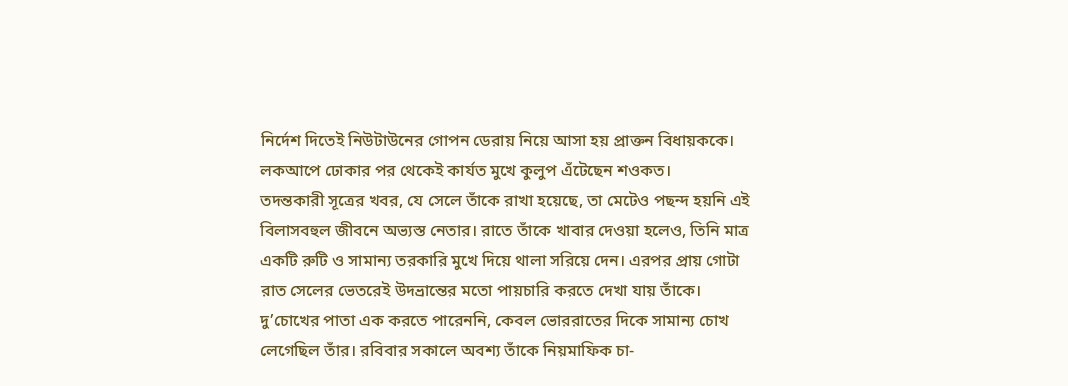নির্দেশ দিতেই নিউটাউনের গোপন ডেরায় নিয়ে আসা হয় প্রাক্তন বিধায়ককে। লকআপে ঢোকার পর থেকেই কার্যত মুখে কুলুপ এঁটেছেন শওকত।
তদন্তকারী সূত্রের খবর, যে সেলে তাঁকে রাখা হয়েছে, তা মেটেও পছন্দ হয়নি এই বিলাসবহুল জীবনে অভ্যস্ত নেতার। রাতে তাঁকে খাবার দেওয়া হলেও, তিনি মাত্র একটি রুটি ও সামান্য তরকারি মুখে দিয়ে থালা সরিয়ে দেন। এরপর প্রায় গোটা রাত সেলের ভেতরেই উদভ্রান্তের মতো পায়চারি করতে দেখা যায় তাঁকে। দু’চোখের পাতা এক করতে পারেননি, কেবল ভোররাতের দিকে সামান্য চোখ লেগেছিল তাঁর। রবিবার সকালে অবশ্য তাঁকে নিয়মাফিক চা-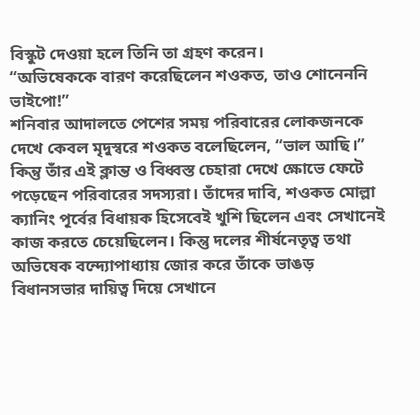বিস্কুট দেওয়া হলে তিনি তা গ্রহণ করেন।
“অভিষেককে বারণ করেছিলেন শওকত, তাও শোনেননি ভাইপো!”
শনিবার আদালতে পেশের সময় পরিবারের লোকজনকে দেখে কেবল মৃদুস্বরে শওকত বলেছিলেন, “ভাল আছি।” কিন্তু তাঁর এই ক্লান্ত ও বিধ্বস্ত চেহারা দেখে ক্ষোভে ফেটে পড়েছেন পরিবারের সদস্যরা। তাঁদের দাবি, শওকত মোল্লা ক্যানিং পূর্বের বিধায়ক হিসেবেই খুশি ছিলেন এবং সেখানেই কাজ করতে চেয়েছিলেন। কিন্তু দলের শীর্ষনেতৃত্ব তথা অভিষেক বন্দ্যোপাধ্যায় জোর করে তাঁকে ভাঙড় বিধানসভার দায়িত্ব দিয়ে সেখানে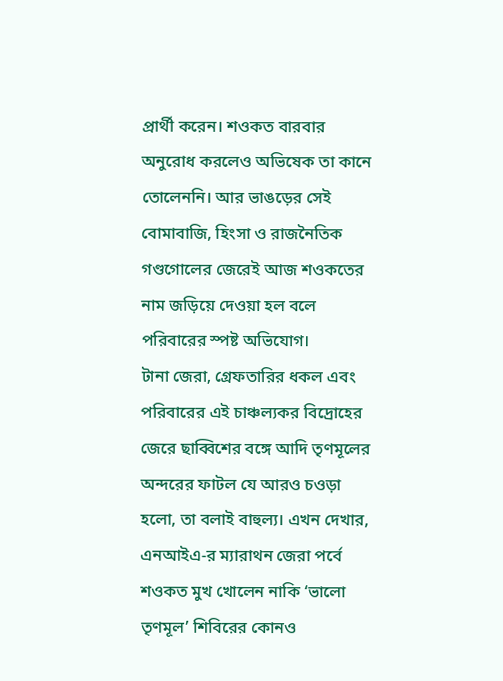প্রার্থী করেন। শওকত বারবার অনুরোধ করলেও অভিষেক তা কানে তোলেননি। আর ভাঙড়ের সেই বোমাবাজি, হিংসা ও রাজনৈতিক গণ্ডগোলের জেরেই আজ শওকতের নাম জড়িয়ে দেওয়া হল বলে পরিবারের স্পষ্ট অভিযোগ।
টানা জেরা, গ্রেফতারির ধকল এবং পরিবারের এই চাঞ্চল্যকর বিদ্রোহের জেরে ছাব্বিশের বঙ্গে আদি তৃণমূলের অন্দরের ফাটল যে আরও চওড়া হলো, তা বলাই বাহুল্য। এখন দেখার, এনআইএ-র ম্যারাথন জেরা পর্বে শওকত মুখ খোলেন নাকি ‘ভালো তৃণমূল’ শিবিরের কোনও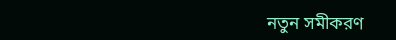নতুন সমীকরণ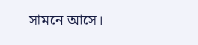সামনে আসে।